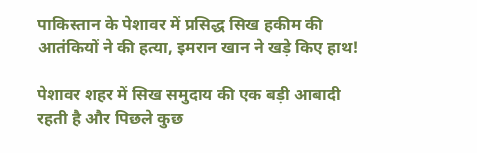पाकिस्तान के पेशावर में प्रसिद्ध सिख हकीम की आतंकियों ने की हत्या, इमरान खान ने खड़े किए हाथ!

पेशावर शहर में सिख समुदाय की एक बड़ी आबादी रहती है और पिछले कुछ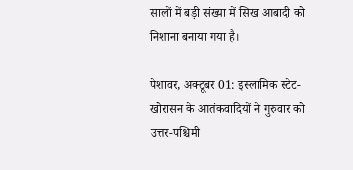सालों में बड़ी संख्या में सिख आबादी को निशाना बनाया गया है।

पेशावर, अक्टूबर 01: इस्लामिक स्टेट-खोरासन के आतंकवादियों ने गुरुवार को उत्तर-पश्चिमी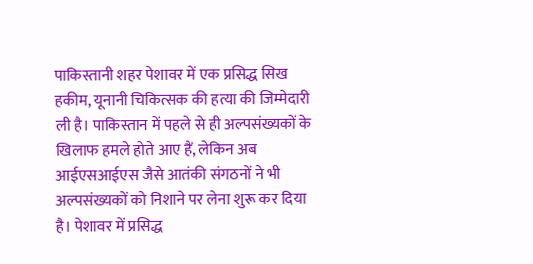पाकिस्तानी शहर पेशावर में एक प्रसिद्ध सिख हकीम, यूनानी चिकित्सक की हत्या की जिम्मेदारी ली है। पाकिस्तान में पहले से ही अल्पसंख्यकों के खिलाफ हमले होते आए हैं, लेकिन अब आईएसआईएस जैसे आतंकी संगठनों ने भी अल्पसंख्यकों को निशाने पर लेना शुरू कर दिया है। पेशावर में प्रसिद्ध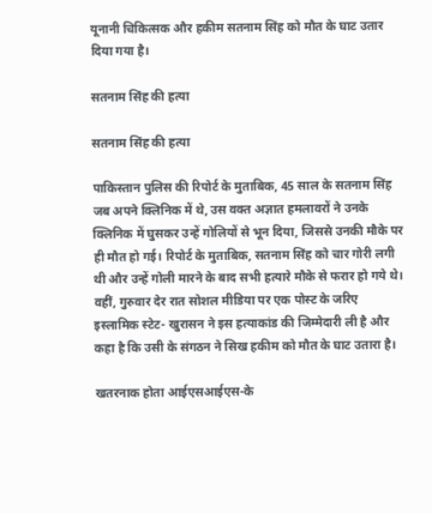यूनानी चिकित्सक और हकीम सतनाम सिंह को मौत के घाट उतार दिया गया है।

सतनाम सिंह की हत्या

सतनाम सिंह की हत्या

पाकिस्तान पुलिस की रिपोर्ट के मुताबिक, 45 साल के सतनाम सिंह जब अपने क्लिनिक में थे, उस वक्त अज्ञात हमलावरों ने उनके क्लिनिक में घुसकर उन्हें गोलियों से भून दिया, जिससे उनकी मौके पर ही मौत हो गई। रिपोर्ट के मुताबिक, सतनाम सिंह को चार गोरी लगी थी और उन्हें गोली मारने के बाद सभी हत्यारे मौके से फरार हो गये थे। वहीं, गुरुवार देर रात सोशल मीडिया पर एक पोस्ट के जरिए इस्लामिक स्टेट- खुरासन ने इस हत्याकांड की जिम्मेदारी ली है और कहा है कि उसी के संगठन ने सिख हकीम को मौत के घाट उतारा है।

खतरनाक होता आईएसआईएस-के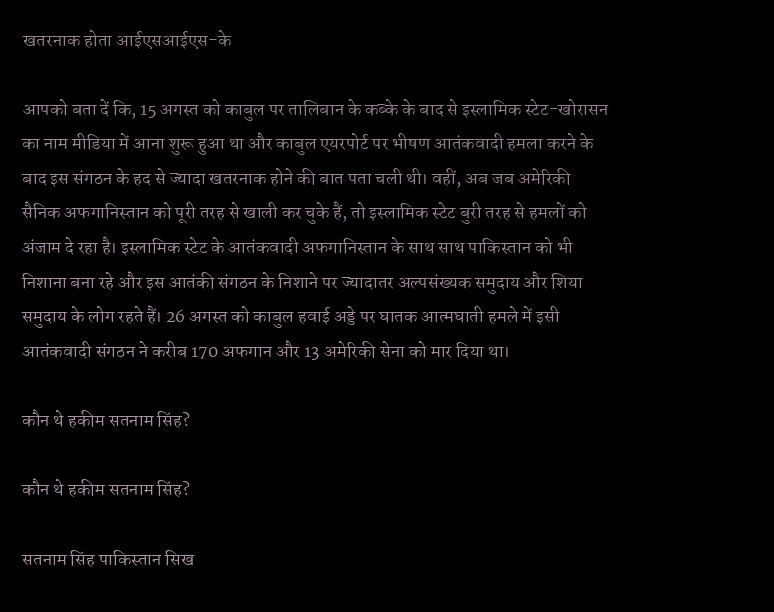खतरनाक होता आईएसआईएस-के

आपको बता दें कि, 15 अगस्त को काबुल पर तालिबान के कब्के के बाद से इस्लामिक स्टेट-खोरासन का नाम मीडिया में आना शुरू हुआ था और काबुल एयरपोर्ट पर भीषण आतंकवादी हमला करने के बाद इस संगठन के हद से ज्यादा खतरनाक होने की बात पता चली थी। वहीं, अब जब अमेरिकी सैनिक अफगानिस्तान को पूरी तरह से खाली कर चुके हैं, तो इस्लामिक स्टेट बुरी तरह से हमलों को अंजाम दे रहा है। इस्लामिक स्टेट के आतंकवादी अफगानिस्तान के साथ साथ पाकिस्तान को भी निशाना बना रहे और इस आतंकी संगठन के निशाने पर ज्यादातर अल्पसंख्यक समुदाय और शिया समुदाय के लोग रहते हैं। 26 अगस्त को काबुल हवाई अड्डे पर घातक आत्मघाती हमले में इसी आतंकवादी संगठन ने करीब 170 अफगान और 13 अमेरिकी सेना को मार दिया था।

कौन थे हकीम सतनाम सिंह?

कौन थे हकीम सतनाम सिंह?

सतनाम सिंह पाकिस्तान सिख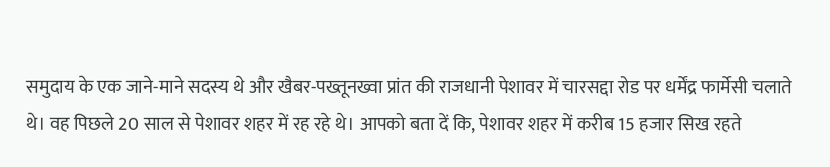समुदाय के एक जाने-माने सदस्य थे और खैबर-पख्तूनख्वा प्रांत की राजधानी पेशावर में चारसद्दा रोड पर धर्मेंद्र फार्मेसी चलाते थे। वह पिछले 20 साल से पेशावर शहर में रह रहे थे। आपको बता दें कि, पेशावर शहर में करीब 15 हजार सिख रहते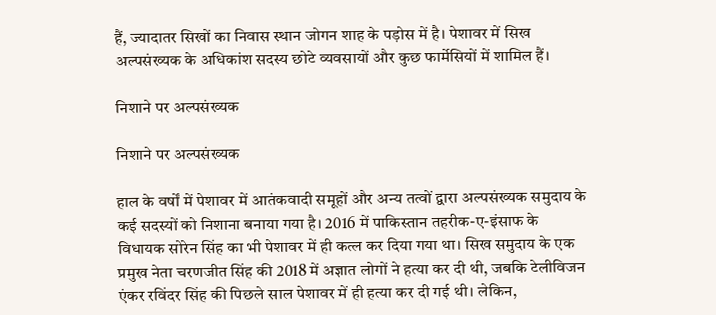हैं, ज्यादातर सिखों का निवास स्थान जोगन शाह के पड़ोस में है। पेशावर में सिख अल्पसंख्यक के अधिकांश सदस्य छोटे व्यवसायों और कुछ फार्मेसियों में शामिल हैं।

निशाने पर अल्पसंख्यक

निशाने पर अल्पसंख्यक

हाल के वर्षों में पेशावर में आतंकवादी समूहों और अन्य तत्वों द्वारा अल्पसंख्यक समुदाय के कई सदस्यों को निशाना बनाया गया है। 2016 में पाकिस्तान तहरीक-ए-इंसाफ के विधायक सोरेन सिंह का भी पेशावर में ही कत्ल कर दिया गया था। सिख समुदाय के एक प्रमुख नेता चरणजीत सिंह की 2018 में अज्ञात लोगों ने हत्या कर दी थी, जबकि टेलीविजन एंकर रविंदर सिंह की पिछले साल पेशावर में ही हत्या कर दी गई थी। लेकिन,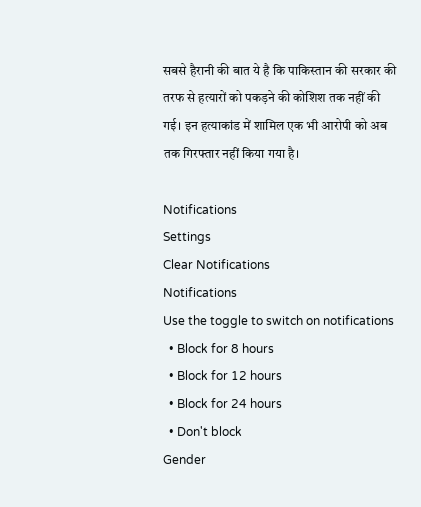सबसे हैरानी की बात ये है कि पाकिस्तान की सरकार की तरफ से हत्यारों को पकड़ने की कोशिश तक नहीं की गई। इन हत्याकांड में शामिल एक भी आरोपी को अब तक गिरफ्तार नहीं किया गया है।

Notifications
Settings
Clear Notifications
Notifications
Use the toggle to switch on notifications
  • Block for 8 hours
  • Block for 12 hours
  • Block for 24 hours
  • Don't block
Gender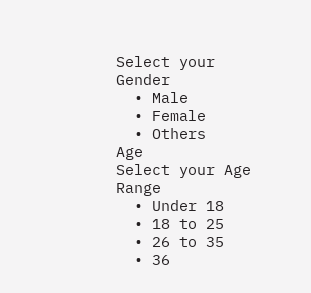Select your Gender
  • Male
  • Female
  • Others
Age
Select your Age Range
  • Under 18
  • 18 to 25
  • 26 to 35
  • 36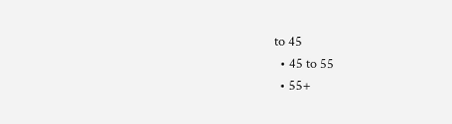to 45
  • 45 to 55
  • 55+